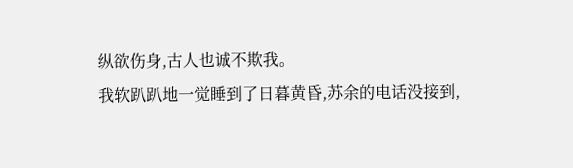纵欲伤身,古人也诚不欺我。
我软趴趴地一觉睡到了日暮黄昏,苏余的电话没接到,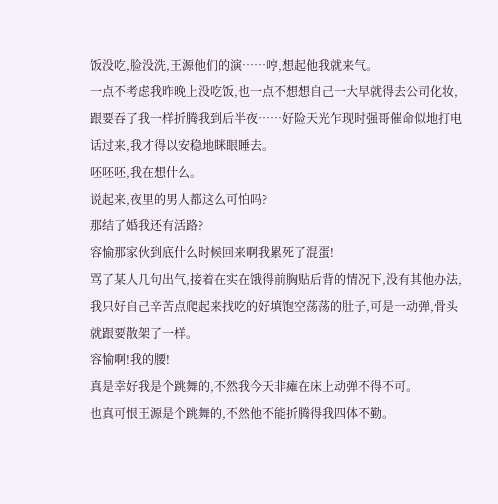饭没吃,脸没洗,王源他们的演……哼,想起他我就来气。
一点不考虑我昨晚上没吃饭,也一点不想想自己一大早就得去公司化妆,跟要吞了我一样折腾我到后半夜……好险天光乍现时强哥催命似地打电话过来,我才得以安稳地眯眼睡去。
呸呸呸,我在想什么。
说起来,夜里的男人都这么可怕吗?
那结了婚我还有活路?
容愉那家伙到底什么时候回来啊我累死了混蛋!
骂了某人几句出气,接着在实在饿得前胸贴后背的情况下,没有其他办法,我只好自己辛苦点爬起来找吃的好填饱空荡荡的肚子,可是一动弹,骨头就跟要散架了一样。
容愉啊!我的腰!
真是幸好我是个跳舞的,不然我今天非瘫在床上动弹不得不可。
也真可恨王源是个跳舞的,不然他不能折腾得我四体不勤。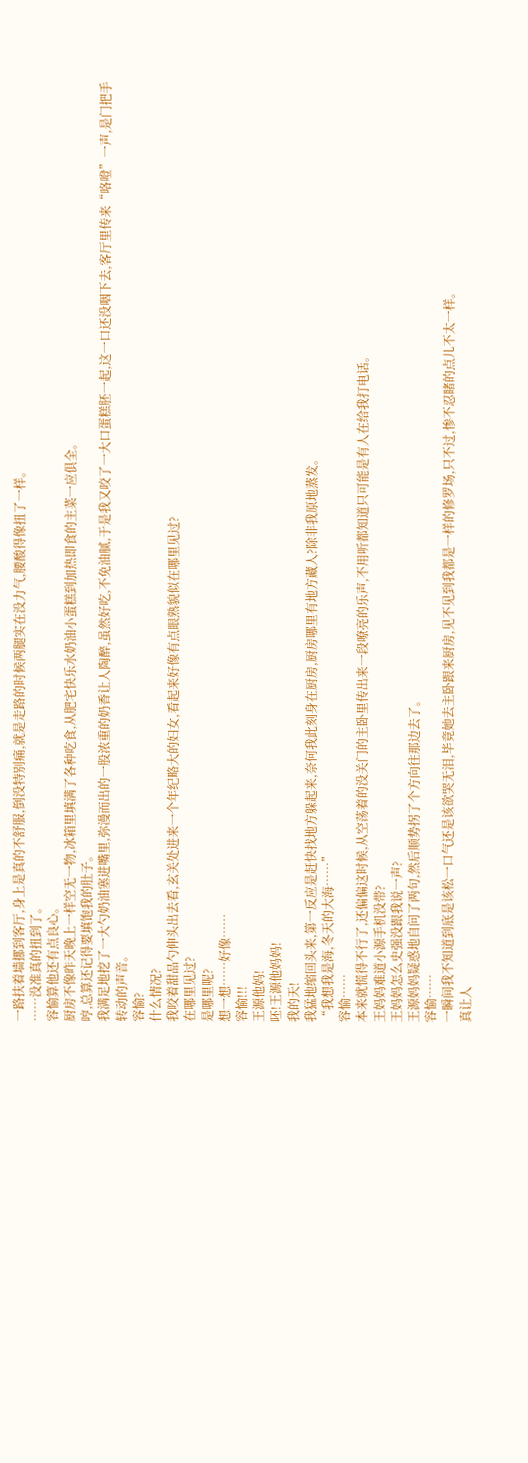一路扶着墙挪到客厅,身上是真的不舒服,倒没特别痛,就是走路的时候两腿实在没力气,腰酸得像扭了一样。
……没准真的扭到了。
容愉算他还有点良心。
厨房不像昨天晚上一样空无一物,冰箱里填满了各种吃食,从肥宅快乐水奶油小蛋糕到加热即食的主菜一应俱全。
哼,总算还记得要填饱我的肚子。
我满足地挖了一大勺奶油塞进嘴里,弥漫而出的一股浓重的奶香让人陶醉,虽然好吃,不免油腻,于是我又咬了一大口蛋糕胚一起,这一口还没咽下去,客厅里传来“咯噔”一声,是门把手转动的声音。
容愉?
什么情况?
我咬着甜品勺伸头出去看,玄关处进来一个年纪略大的妇女,看起来好像有点眼熟貌似在哪里见过?
在哪里见过?
是哪里呢?
想一想……好像……
容愉!!!
王源他妈!
呸!王源他妈妈!
我的天!
我猛地缩回头来,第一反应是赶快找地方躲起来,奈何我此刻身在厨房,厨房哪里有地方藏人?除非我原地蒸发。
“我想我是海,冬天的大海……”
容愉……
本来就慌得不行了,还偏偏这时候,从空荡着的没关门的主卧里传出来一段嘹亮的乐声,不用听都知道只可能是有人在给我打电话。
王妈妈难道小源手机没带?
王妈妈怎么史强没跟我说一声?
王源妈妈疑惑地自问了两句,然后顺势拐了个方向往那边去了。
容愉……
一瞬间我不知道到底是该松一口气还是该欲哭无泪,毕竟她去主卧跟来厨房,见不见到我都是一样的修罗场,只不过,惨不忍睹的点儿不太一样。
真让人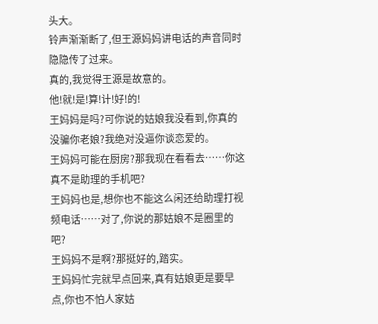头大。
铃声渐渐断了,但王源妈妈讲电话的声音同时隐隐传了过来。
真的,我觉得王源是故意的。
他!就!是!算!计!好!的!
王妈妈是吗?可你说的姑娘我没看到,你真的没骗你老娘?我绝对没逼你谈恋爱的。
王妈妈可能在厨房?那我现在看看去……你这真不是助理的手机吧?
王妈妈也是,想你也不能这么闲还给助理打视频电话……对了,你说的那姑娘不是圈里的吧?
王妈妈不是啊?那挺好的,踏实。
王妈妈忙完就早点回来,真有姑娘更是要早点,你也不怕人家姑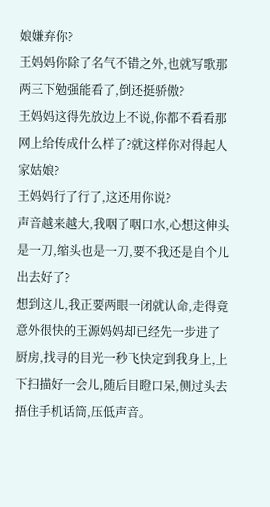娘嫌弃你?
王妈妈你除了名气不错之外,也就写歌那两三下勉强能看了,倒还挺骄傲?
王妈妈这得先放边上不说,你都不看看那网上给传成什么样了?就这样你对得起人家姑娘?
王妈妈行了行了,这还用你说?
声音越来越大,我咽了咽口水,心想这伸头是一刀,缩头也是一刀,要不我还是自个儿出去好了?
想到这儿,我正要两眼一闭就认命,走得竟意外很快的王源妈妈却已经先一步进了厨房,找寻的目光一秒飞快定到我身上,上下扫描好一会儿,随后目瞪口呆,侧过头去捂住手机话筒,压低声音。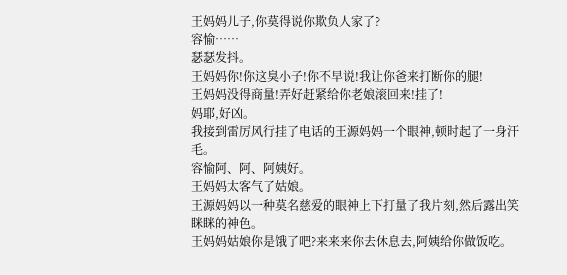王妈妈儿子,你莫得说你欺负人家了?
容愉……
瑟瑟发抖。
王妈妈你!你这臭小子!你不早说!我让你爸来打断你的腿!
王妈妈没得商量!弄好赶紧给你老娘滚回来!挂了!
妈耶,好凶。
我接到雷厉风行挂了电话的王源妈妈一个眼神,顿时起了一身汗毛。
容愉阿、阿、阿姨好。
王妈妈太客气了姑娘。
王源妈妈以一种莫名慈爱的眼神上下打量了我片刻,然后露出笑眯眯的神色。
王妈妈姑娘你是饿了吧?来来来你去休息去,阿姨给你做饭吃。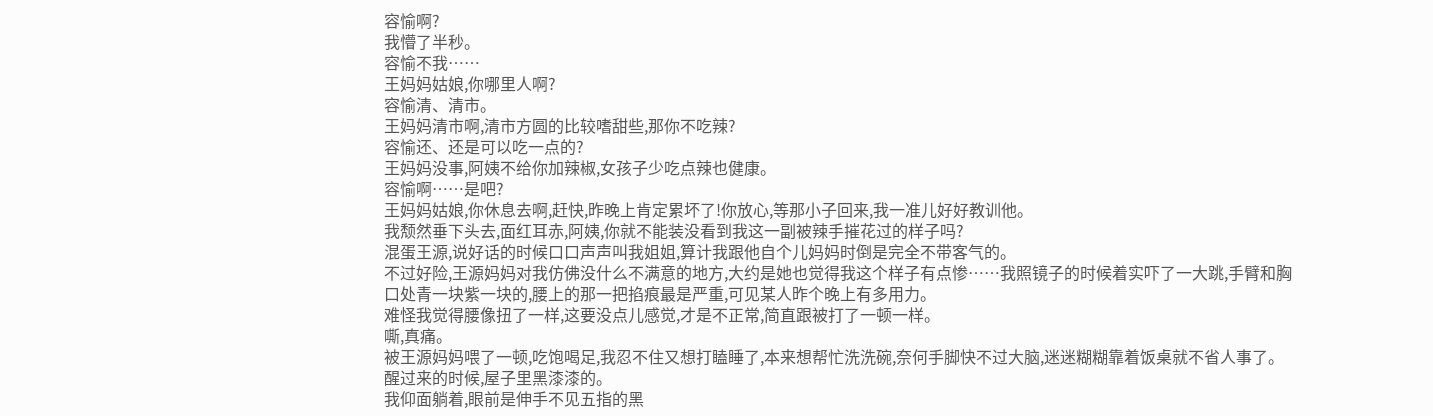容愉啊?
我懵了半秒。
容愉不我……
王妈妈姑娘,你哪里人啊?
容愉清、清市。
王妈妈清市啊,清市方圆的比较嗜甜些,那你不吃辣?
容愉还、还是可以吃一点的?
王妈妈没事,阿姨不给你加辣椒,女孩子少吃点辣也健康。
容愉啊……是吧?
王妈妈姑娘,你休息去啊,赶快,昨晚上肯定累坏了!你放心,等那小子回来,我一准儿好好教训他。
我颓然垂下头去,面红耳赤,阿姨,你就不能装没看到我这一副被辣手摧花过的样子吗?
混蛋王源,说好话的时候口口声声叫我姐姐,算计我跟他自个儿妈妈时倒是完全不带客气的。
不过好险,王源妈妈对我仿佛没什么不满意的地方,大约是她也觉得我这个样子有点惨……我照镜子的时候着实吓了一大跳,手臂和胸口处青一块紫一块的,腰上的那一把掐痕最是严重,可见某人昨个晚上有多用力。
难怪我觉得腰像扭了一样,这要没点儿感觉,才是不正常,简直跟被打了一顿一样。
嘶,真痛。
被王源妈妈喂了一顿,吃饱喝足,我忍不住又想打瞌睡了,本来想帮忙洗洗碗,奈何手脚快不过大脑,迷迷糊糊靠着饭桌就不省人事了。
醒过来的时候,屋子里黑漆漆的。
我仰面躺着,眼前是伸手不见五指的黑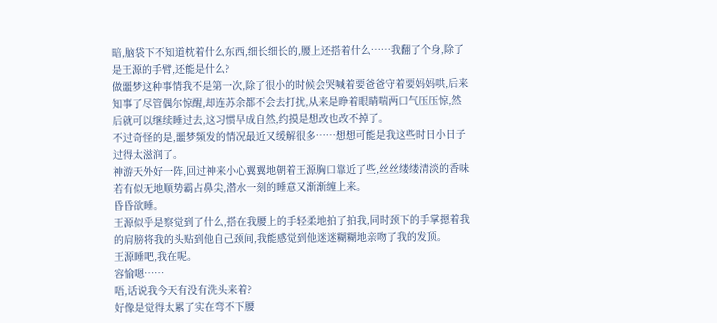暗,脑袋下不知道枕着什么东西,细长细长的,腰上还搭着什么……我翻了个身,除了是王源的手臂,还能是什么?
做噩梦这种事情我不是第一次,除了很小的时候会哭喊着要爸爸守着要妈妈哄,后来知事了尽管偶尔惊醒,却连苏余都不会去打扰,从来是睁着眼睛喘两口气压压惊,然后就可以继续睡过去,这习惯早成自然,约摸是想改也改不掉了。
不过奇怪的是,噩梦频发的情况最近又缓解很多……想想可能是我这些时日小日子过得太滋润了。
神游天外好一阵,回过神来小心翼翼地朝着王源胸口靠近了些,丝丝缕缕清淡的香味若有似无地顺势霸占鼻尖,潜水一刻的睡意又渐渐缠上来。
昏昏欲睡。
王源似乎是察觉到了什么,搭在我腰上的手轻柔地拍了拍我,同时颈下的手掌摁着我的肩膀将我的头贴到他自己颈间,我能感觉到他迷迷糊糊地亲吻了我的发顶。
王源睡吧,我在呢。
容愉嗯……
唔,话说我今天有没有洗头来着?
好像是觉得太累了实在弯不下腰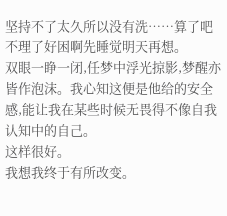坚持不了太久所以没有洗……算了吧不理了好困啊先睡觉明天再想。
双眼一睁一闭,任梦中浮光掠影,梦醒亦皆作泡沫。我心知这便是他给的安全感,能让我在某些时候无畏得不像自我认知中的自己。
这样很好。
我想我终于有所改变。